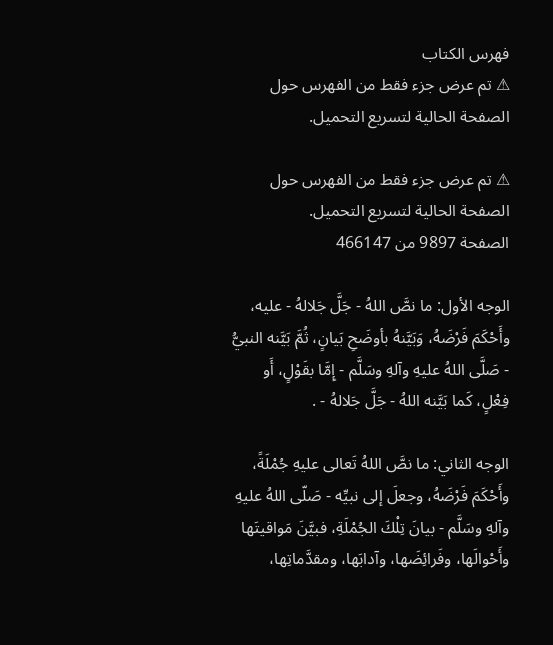فهرس الكتاب
⚠ تم عرض جزء فقط من الفهرس حول الصفحة الحالية لتسريع التحميل.

⚠ تم عرض جزء فقط من الفهرس حول الصفحة الحالية لتسريع التحميل.
الصفحة 9897 من 466147

الوجه الأول: ما نصَّ اللهُ - جَلَّ جَلالهُ - عليه، وأَحْكَمَ فَرْضَهُ، وَبَيَّنهُ بأوضَحِ بَيانٍ، ثُمَّ بَيَّنه النبيُّ - صَلَّى اللهُ عليهِ وآلهِ وسَلَّم - إِمَّا بقَوْلٍ، أَو فِعْلٍ، كَما بَيَّنه اللهُ - جَلَّ جَلالهُ - .

الوجه الثاني: ما نصَّ اللهُ تَعالى عليهِ جُمْلَةً، وأَحْكَمَ فَرْضَهُ، وجعلَ إلى نبيِّه - صَلّى اللهُ عليهِ وآلهِ وسَلَّم - بيانَ تِلْكَ الجُمْلَةِ، فبيَّنَ مَواقيتَها وأَحْوالَها، وفَرائِضَها، وآدابَها، ومقدَّماتِها،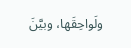ولَواحِقَها، وبيَّنَ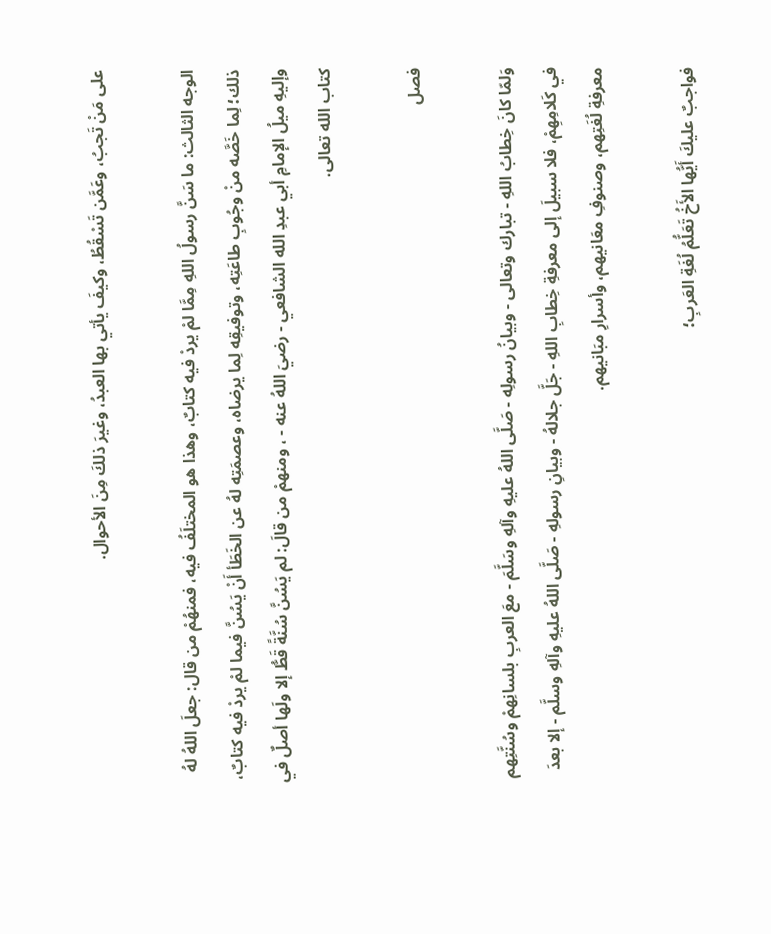على مَنْ تَجبُ، وعَمَّن تَسْقُطُ، وكيفَ يأتي بها العبدُ، وغيرَ ذلكَ مِنَ الأحوال.

الوجه الثالث: ما سَنَّ رسولُ اللهِ مِمَّا لمْ يردْ فيه كتابٌ، وهذا هو المختلَفُ فيه، فمنهُمْ من قال: جعلَ اللهُ لهُ ذلك؛ لِما خَصَّه منْ وجُوبِ طاعَتِه، وتوفيقِه لِما يرضاه، وعصمَتِه لهُ عن الخَطَأ أَنْ يَسُنَّ فيما لمْ يردْ فيه كتابٌ، وإليهِ ميلُ الإمامِ أبي عبدِ الله الشافعي - رضيَ اللهُ عنه - ، ومنهمْ من قالَ: لم يَسُنَّ سُنَّةً قَطُّ إلا ولَها أصلٌ في كتاب الله تعالى.

فصل

وَلمّا كانَ خِطابُ اللهِ - تبارك وتعالى - وبيانُ رسولِه - صَلَّى اللهُ عليهِ وآلهِ وسَلَّمَ - معَ العربِ بلسانِهمْ وسُنَّتِهم في كَلامِهِمْ، فلا سبيلَ إلى معرفةِ خِطابِ اللهِ - جَلَّ جلالهُ - وبيانِ رسولهِ - صَلَّى اللهُ عليهِ وآلهِ وسلَّم - إلا بعدَ معرفةِ لُغَتِهم، وصنوفِ معَانيهم، وأسرارِ مبَانيهم.

فواجبٌ عليكَ أَيُّها الأَخُ تَعَلُّمُ لُغَةِ العَربِ؛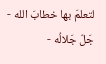لتعلمَ بها خطابَ الله - جَلّ جَلالُه -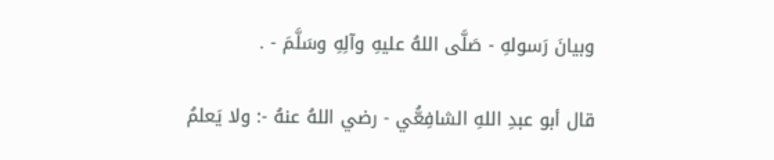وبيانَ رَسولهِ - صَلَّى اللهُ عليهِ وآلِهِ وسَلَّمَ - .

قال أبو عبدِ اللهِ الشافِعُّي - رضي اللهُ عنهُ -: ولا يَعلمُ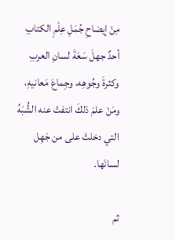مِنْ إيضاحِ جُمَلِ عِلْمِ الكتابِ أحدٌ جهلَ سَعَةَ لسانِ العربِ وكثرةَ وجُوهِه، وجِماعَ مَعانيهِ، ومَنْ علمَ ذلكَ انتفتْ عنه الشُّبَهُ التي دخلتْ على من جَهِل لسانَها.

ثم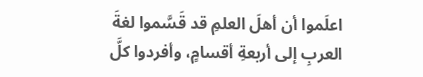اعلَموا أن أهلَ العلمِ قد قَسَّموا لغةَ العربِ إلى أربعةِ أقسامٍ، وأفردوا كلَّ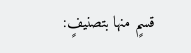قسمٍ منها بتصنيفٍ: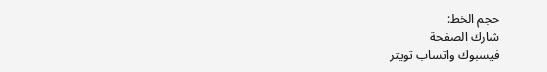حجم الخط:
شارك الصفحة
فيسبوك واتساب تويتر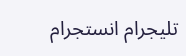تليجرام انستجرام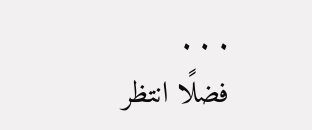. . .
فضلًا انتظر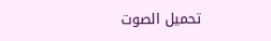تحميل الصوت